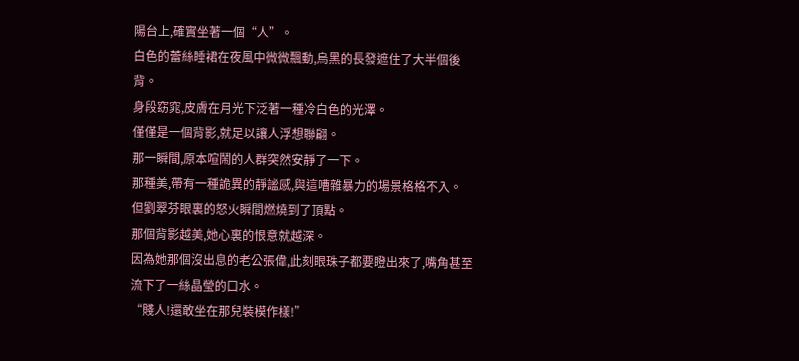陽台上,確實坐著一個“人”。
白色的蕾絲睡裙在夜風中微微飄動,烏黑的長發遮住了大半個後背。
身段窈窕,皮膚在月光下泛著一種冷白色的光澤。
僅僅是一個背影,就足以讓人浮想聯翩。
那一瞬間,原本喧鬧的人群突然安靜了一下。
那種美,帶有一種詭異的靜謐感,與這嘈雜暴力的場景格格不入。
但劉翠芬眼裏的怒火瞬間燃燒到了頂點。
那個背影越美,她心裏的恨意就越深。
因為她那個沒出息的老公張偉,此刻眼珠子都要瞪出來了,嘴角甚至流下了一絲晶瑩的口水。
“賤人!還敢坐在那兒裝模作樣!”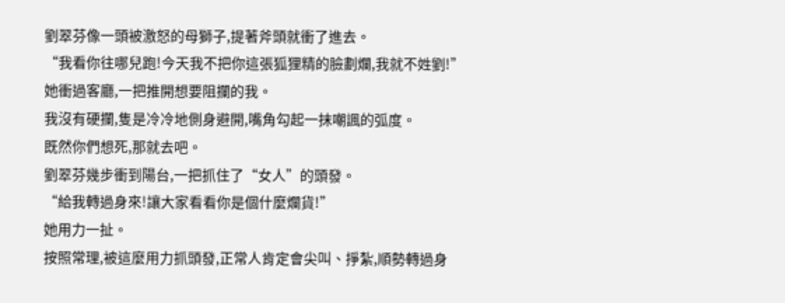劉翠芬像一頭被激怒的母獅子,提著斧頭就衝了進去。
“我看你往哪兒跑!今天我不把你這張狐狸精的臉劃爛,我就不姓劉!”
她衝過客廳,一把推開想要阻攔的我。
我沒有硬攔,隻是冷冷地側身避開,嘴角勾起一抹嘲諷的弧度。
既然你們想死,那就去吧。
劉翠芬幾步衝到陽台,一把抓住了“女人”的頭發。
“給我轉過身來!讓大家看看你是個什麼爛貨!”
她用力一扯。
按照常理,被這麼用力抓頭發,正常人肯定會尖叫、掙紮,順勢轉過身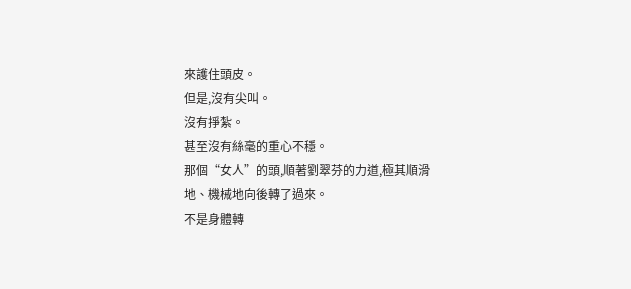來護住頭皮。
但是,沒有尖叫。
沒有掙紮。
甚至沒有絲毫的重心不穩。
那個“女人”的頭,順著劉翠芬的力道,極其順滑地、機械地向後轉了過來。
不是身體轉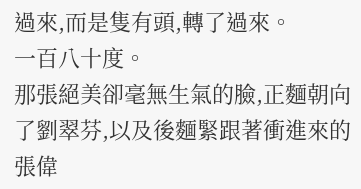過來,而是隻有頭,轉了過來。
一百八十度。
那張絕美卻毫無生氣的臉,正麵朝向了劉翠芬,以及後麵緊跟著衝進來的張偉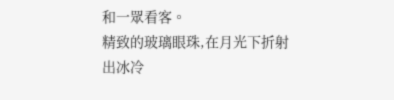和一眾看客。
精致的玻璃眼珠,在月光下折射出冰冷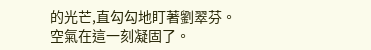的光芒,直勾勾地盯著劉翠芬。
空氣在這一刻凝固了。